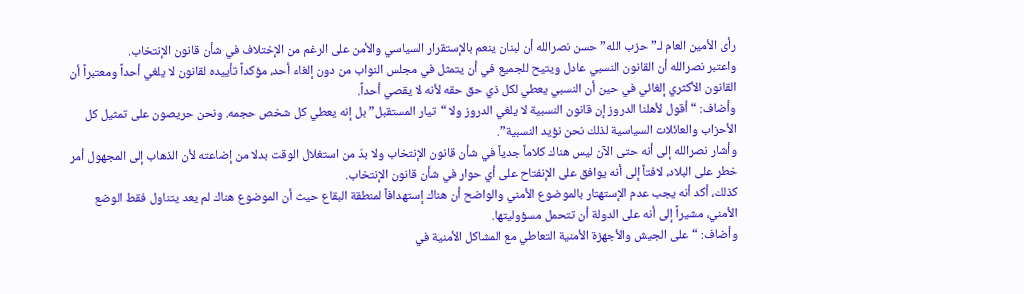رأى الأمين العام لـ”حزب الله” حسن نصرالله أن لبنان ينعم بالإستقرار السياسي والأمن على الرغم من الإختلاف في شأن قانون الإنتخاب.
واعتبر نصرالله أن القانون النسبي عادل ويتيح للجميع في أن يتمثل في مجلس النواب من دون إلغاء أحد، مؤكداً تأييده لقانون لا يلغي أحداً ومعتبراً أن القانون الأكثري إلغائي في حين أن النسبي يعطي لكل ذي حق حقه لأنه لا يقصي أحداً.
وأضاف: “أقول لأهلنا الدروز إن قانون النسبية لا يلغي الدروز ولا “تيار المستقبل” بل إنه يعطي كل شخص حجمه. ونحن حريصون على تمثيل كل الأحزاب والعائلات السياسية لذلك نحن نؤيد النسبية”.
وأشار نصرالله إلى أنه حتى الآن ليس هناك كلاماً جدياً في شأن قانون الإنتخاب ولا بدّ من استغلال الوقت بدلا من إضاعته لأن الذهاب إلى المجهول أمر خطر على البلاد، لافتاً إلى أنه يوافق على الإنفتاح على أي حوار في شأن قانون الإنتخاب.
كذلك، أكد أنه يجب عدم الإستهتار بالموضوع الأمني والواضح أن هناك إستهدافاً لمنطقة البقاع حيث أن الموضوع هناك لم يعد يتناول فقط الوضع الأمني، مشيراً إلى أنه على الدولة أن تتحمل مسؤوليتها.
وأضاف: “على الجيش والأجهزة الأمنية التعاطي مع المشاكل الأمنية في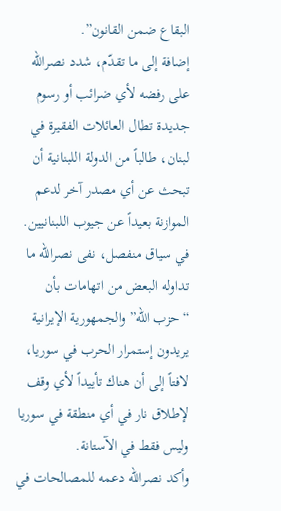البقاع ضمن القانون”.
إضافة إلى ما تقدّم، شدد نصرالله على رفضه لأي ضرائب أو رسوم جديدة تطال العائلات الفقيرة في لبنان، طالباً من الدولة اللبنانية أن تبحث عن أي مصدر آخر لدعم الموازنة بعيداً عن جيوب اللبنانيين.
في سياق منفصل، نفى نصرالله ما تداوله البعض من اتهامات بأن “حزب الله” والجمهورية الإيرانية يريدون إستمرار الحرب في سوريا، لافتاً إلى أن هناك تأييداً لأي وقف لإطلاق نار في أي منطقة في سوريا وليس فقط في الآستانة.
وأكد نصرالله دعمه للمصالحات في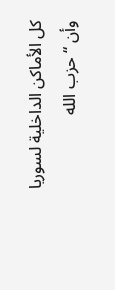كل الأماكن الداخلية لسوريا وأن “حزب الله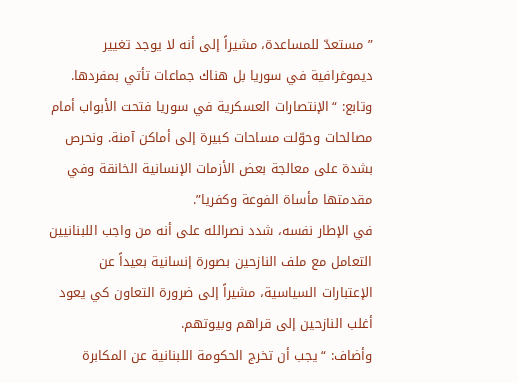” مستعدّ للمساعدة، مشيراً إلى أنه لا يوجد تغيير ديموغرافية في سوريا بل هناك جماعات تأتي بمفردها.
وتابع: “الإنتصارات العسكرية في سوريا فتحت الأبواب أمام مصالحات وحوّلت مساحات كبيرة إلى أماكن آمنة. ونحرص بشدة على معالجة بعض الأزمات الإنسانية الخانقة وفي مقدمتها مأساة الفوعة وكفريا”.
في الإطار نفسه، شدد نصرالله على أنه من واجب اللبنانيين التعامل مع ملف النازحين بصورة إنسانية بعيداً عن الإعتبارات السياسية، مشيراً إلى ضرورة التعاون كي يعود أغلب النازحين إلى قراهم وبيوتهم.
وأضاف: “يجب أن تخرج الحكومة اللبنانية عن المكابرة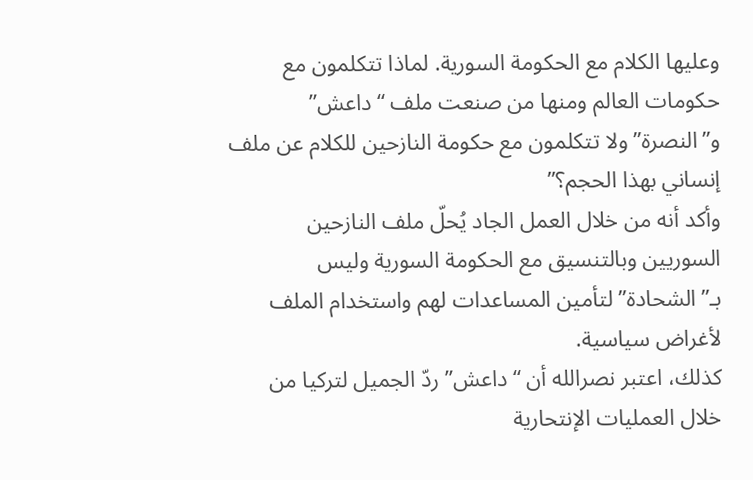وعليها الكلام مع الحكومة السورية. لماذا تتكلمون مع حكومات العالم ومنها من صنعت ملف “داعش” و”النصرة” ولا تتكلمون مع حكومة النازحين للكلام عن ملف إنساني بهذا الحجم؟”
وأكد أنه من خلال العمل الجاد يُحلّ ملف النازحين السوريين وبالتنسيق مع الحكومة السورية وليس بـ”الشحادة” لتأمين المساعدات لهم واستخدام الملف لأغراض سياسية.
كذلك، اعتبر نصرالله أن “داعش” ردّ الجميل لتركيا من خلال العمليات الإنتحارية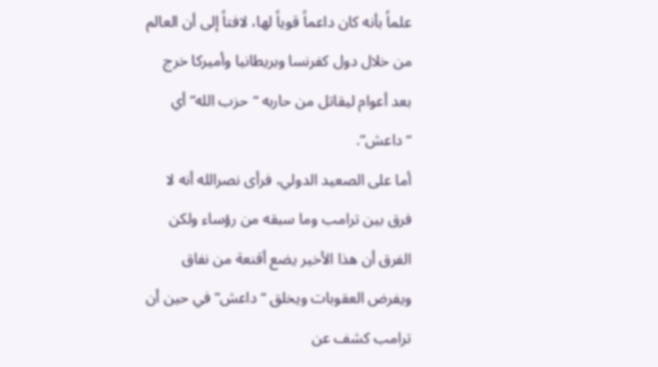علماً بأنه كان داعماً قوياً لها، لافتاً إلى أن العالم من خلال دول كفرنسا وبريطانيا وأميركا خرج بعد أعوام ليقاتل من حاربه “حزب الله” أي “داعش”.
أما على الصعيد الدولي، فرأى نصرالله أنه لا فرق بين ترامب وما سبقه من رؤساء ولكن الفرق أن هذا الأخير يضع أقنعة من نفاق ويفرض العقوبات ويخلق “داعش” في حين أن ترامب كشف عن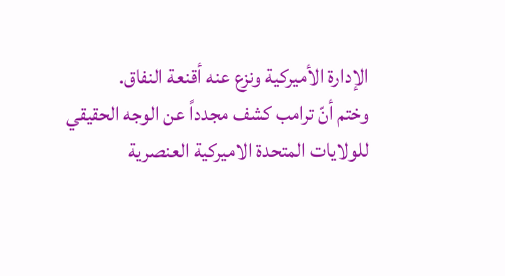الإدارة الأميركية ونزع عنه أقنعة النفاق.
وختم أنّ ترامب كشف مجدداً عن الوجه الحقيقي للولايات المتحدة الاميركية العنصرية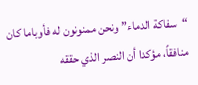“سفاكة الدماء” ونحن ممنونون له فأوباما كان منافقاً، مؤكدا أن النصر الذي حققه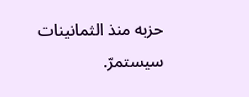حزبه منذ الثمانينات سيستمرّ.